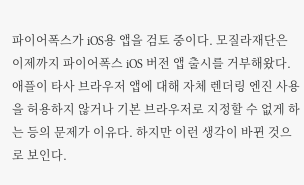파이어폭스가 iOS용 앱을 검토 중이다. 모질라재단은 이제까지 파이어폭스 iOS 버전 앱 출시를 거부해왔다. 애플이 타사 브라우저 앱에 대해 자체 렌더링 엔진 사용을 허용하지 않거나 기본 브라우저로 지정할 수 없게 하는 등의 문제가 이유다. 하지만 이런 생각이 바뀐 것으로 보인다.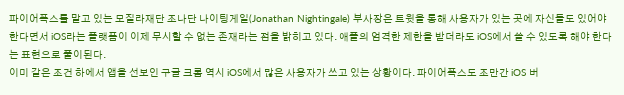파이어폭스를 맡고 있는 모질라재단 조나단 나이팅게일(Jonathan Nightingale) 부사장은 트윗을 통해 사용자가 있는 곳에 자신들도 있어야 한다면서 iOS라는 플랫폼이 이제 무시할 수 없는 존재라는 점을 밝히고 있다. 애플의 엄격한 제한을 받더라도 iOS에서 쓸 수 있도록 해야 한다는 표현으로 풀이된다.
이미 같은 조건 하에서 앱을 선보인 구글 크롬 역시 iOS에서 많은 사용자가 쓰고 있는 상황이다. 파이어폭스도 조만간 iOS 버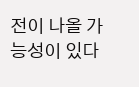전이 나올 가능성이 있다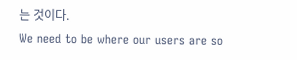는 것이다.
We need to be where our users are so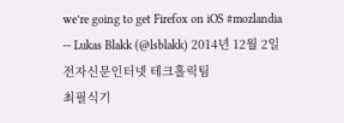we’re going to get Firefox on iOS #mozlandia
-- Lukas Blakk (@lsblakk) 2014년 12월 2일
전자신문인터넷 테크홀릭팀
최필식기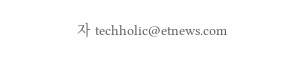자 techholic@etnews.com